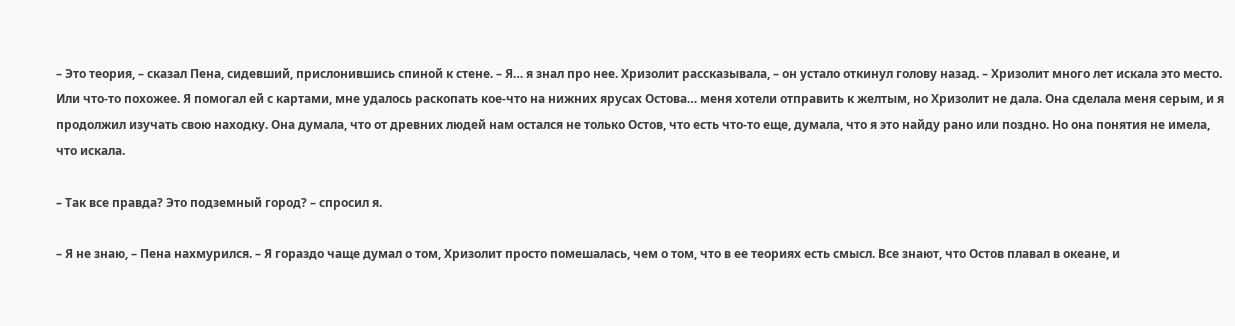– Это теория, – сказал Пена, сидевший, прислонившись спиной к стене. – Я… я знал про нее. Хризолит рассказывала, – он устало откинул голову назад. – Хризолит много лет искала это место. Или что-то похожее. Я помогал ей с картами, мне удалось раскопать кое-что на нижних ярусах Остова… меня хотели отправить к желтым, но Хризолит не дала. Она сделала меня серым, и я продолжил изучать свою находку. Она думала, что от древних людей нам остался не только Остов, что есть что-то еще, думала, что я это найду рано или поздно. Но она понятия не имела, что искала.

– Так все правда? Это подземный город? – спросил я.

– Я не знаю, – Пена нахмурился. – Я гораздо чаще думал о том, Хризолит просто помешалась, чем о том, что в ее теориях есть смысл. Все знают, что Остов плавал в океане, и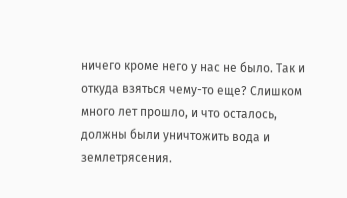ничего кроме него у нас не было. Так и откуда взяться чему-то еще? Слишком много лет прошло, и что осталось, должны были уничтожить вода и землетрясения.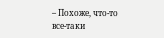– Похоже, что-то все-таки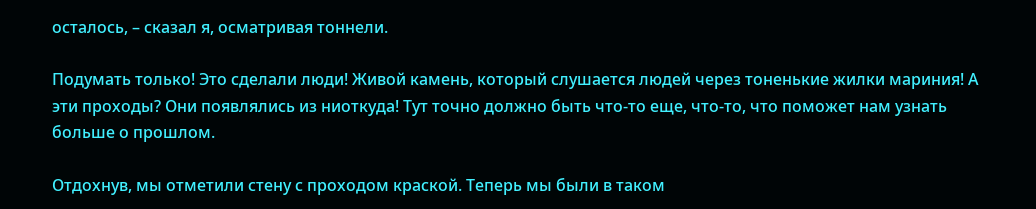осталось, – сказал я, осматривая тоннели.

Подумать только! Это сделали люди! Живой камень, который слушается людей через тоненькие жилки мариния! А эти проходы? Они появлялись из ниоткуда! Тут точно должно быть что-то еще, что-то, что поможет нам узнать больше о прошлом.

Отдохнув, мы отметили стену с проходом краской. Теперь мы были в таком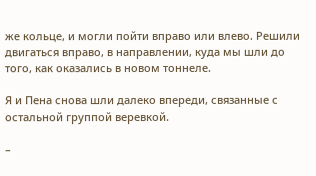же кольце, и могли пойти вправо или влево. Решили двигаться вправо, в направлении, куда мы шли до того, как оказались в новом тоннеле.

Я и Пена снова шли далеко впереди, связанные с остальной группой веревкой.

–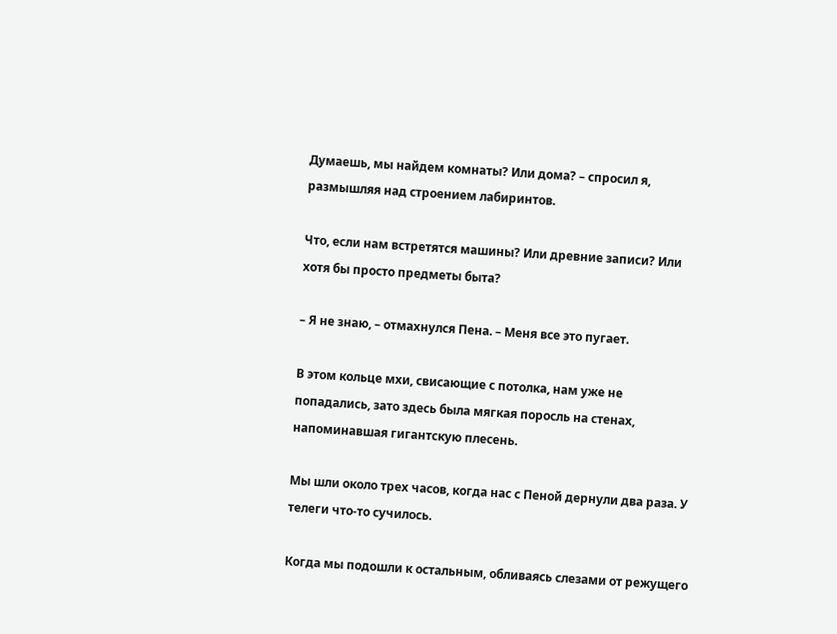Думаешь, мы найдем комнаты? Или дома? – спросил я, размышляя над строением лабиринтов.

Что, если нам встретятся машины? Или древние записи? Или хотя бы просто предметы быта?

– Я не знаю, – отмахнулся Пена. – Меня все это пугает.

В этом кольце мхи, свисающие с потолка, нам уже не попадались, зато здесь была мягкая поросль на стенах, напоминавшая гигантскую плесень.

Мы шли около трех часов, когда нас с Пеной дернули два раза. У телеги что-то сучилось.

Когда мы подошли к остальным, обливаясь слезами от режущего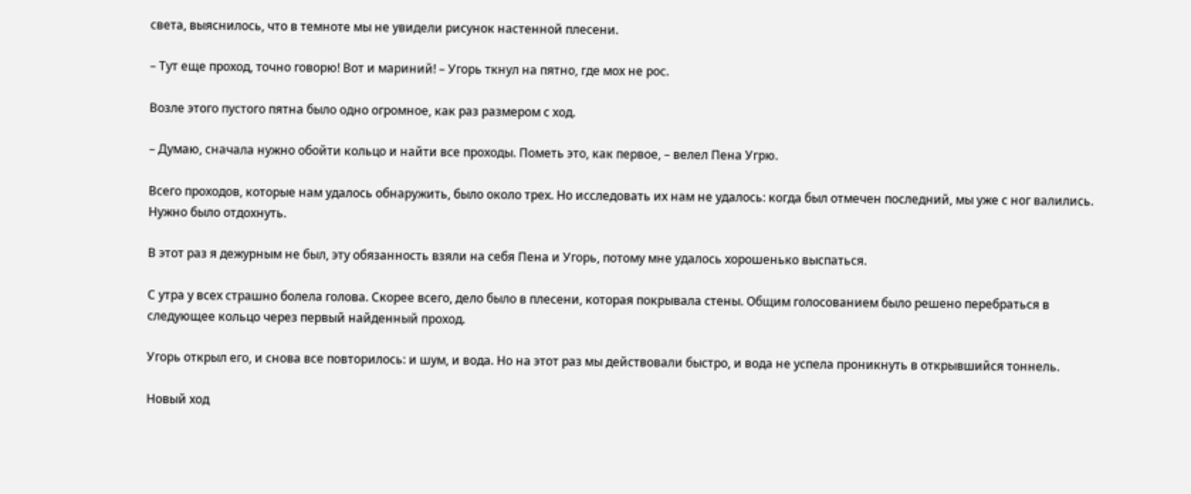света, выяснилось, что в темноте мы не увидели рисунок настенной плесени.

– Тут еще проход, точно говорю! Вот и мариний! – Угорь ткнул на пятно, где мох не рос.

Возле этого пустого пятна было одно огромное, как раз размером с ход.

– Думаю, сначала нужно обойти кольцо и найти все проходы. Пометь это, как первое, – велел Пена Угрю.

Всего проходов, которые нам удалось обнаружить, было около трех. Но исследовать их нам не удалось: когда был отмечен последний, мы уже с ног валились. Нужно было отдохнуть.

В этот раз я дежурным не был, эту обязанность взяли на себя Пена и Угорь, потому мне удалось хорошенько выспаться.

С утра у всех страшно болела голова. Скорее всего, дело было в плесени, которая покрывала стены. Общим голосованием было решено перебраться в следующее кольцо через первый найденный проход.

Угорь открыл его, и снова все повторилось: и шум, и вода. Но на этот раз мы действовали быстро, и вода не успела проникнуть в открывшийся тоннель.

Новый ход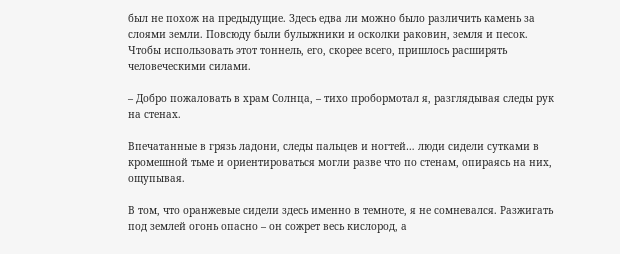был не похож на предыдущие. Здесь едва ли можно было различить камень за слоями земли. Повсюду были булыжники и осколки раковин, земля и песок. Чтобы использовать этот тоннель, его, скорее всего, пришлось расширять человеческими силами.

– Добро пожаловать в храм Солнца, – тихо пробормотал я, разглядывая следы рук на стенах.

Впечатанные в грязь ладони, следы пальцев и ногтей… люди сидели сутками в кромешной тьме и ориентироваться могли разве что по стенам, опираясь на них, ощупывая.

В том, что оранжевые сидели здесь именно в темноте, я не сомневался. Разжигать под землей огонь опасно – он сожрет весь кислород, а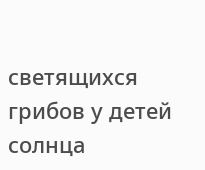светящихся грибов у детей солнца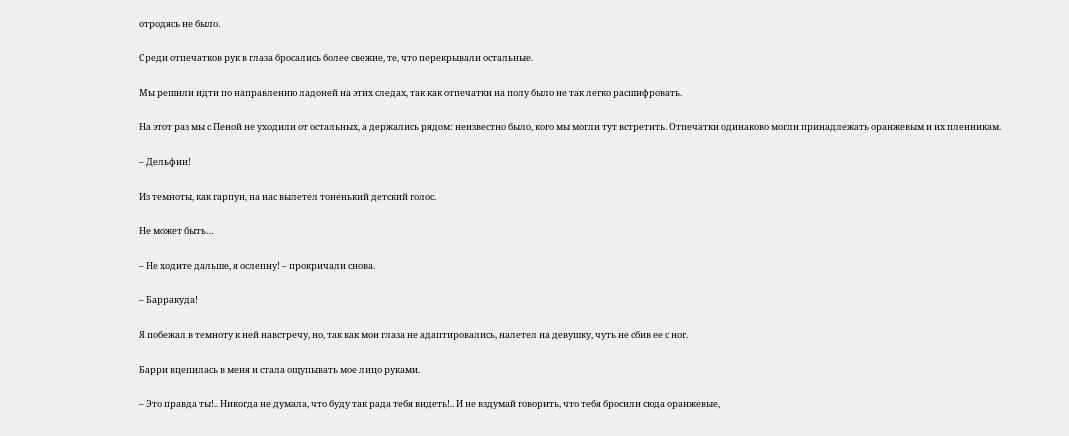отродясь не было.

Среди отпечатков рук в глаза бросались более свежие, те, что перекрывали остальные.

Мы решили идти по направлению ладоней на этих следах, так как отпечатки на полу было не так легко расшифровать.

На этот раз мы с Пеной не уходили от остальных, а держались рядом: неизвестно было, кого мы могли тут встретить. Отпечатки одинаково могли принадлежать оранжевым и их пленникам.

– Дельфин!

Из темноты, как гарпун, на нас вылетел тоненький детский голос.

Не может быть…

– Не ходите дальше, я ослепну! – прокричали снова.

– Барракуда!

Я побежал в темноту к ней навстречу, но, так как мои глаза не адаптировались, налетел на девушку, чуть не сбив ее с ног.

Барри вцепилась в меня и стала ощупывать мое лицо руками.

– Это правда ты!.. Никогда не думала, что буду так рада тебя видеть!.. И не вздумай говорить, что тебя бросили сюда оранжевые,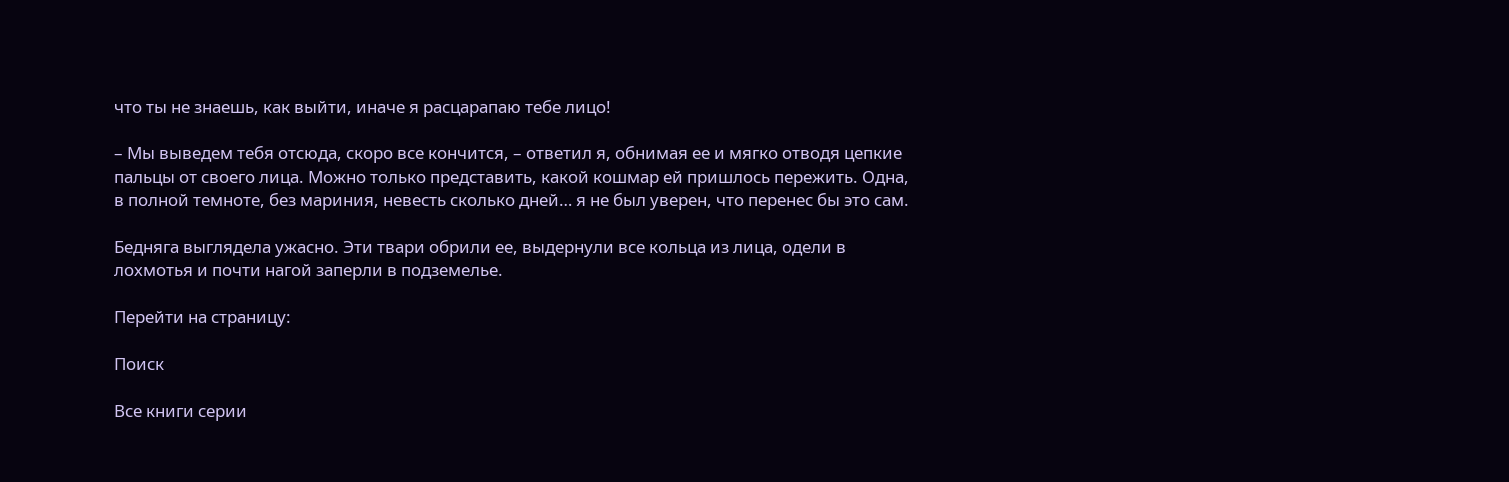что ты не знаешь, как выйти, иначе я расцарапаю тебе лицо!

– Мы выведем тебя отсюда, скоро все кончится, – ответил я, обнимая ее и мягко отводя цепкие пальцы от своего лица. Можно только представить, какой кошмар ей пришлось пережить. Одна, в полной темноте, без мариния, невесть сколько дней… я не был уверен, что перенес бы это сам.

Бедняга выглядела ужасно. Эти твари обрили ее, выдернули все кольца из лица, одели в лохмотья и почти нагой заперли в подземелье.

Перейти на страницу:

Поиск

Все книги серии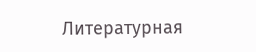Литературная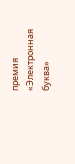премия «Электронная буква»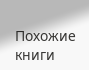Похожие книги